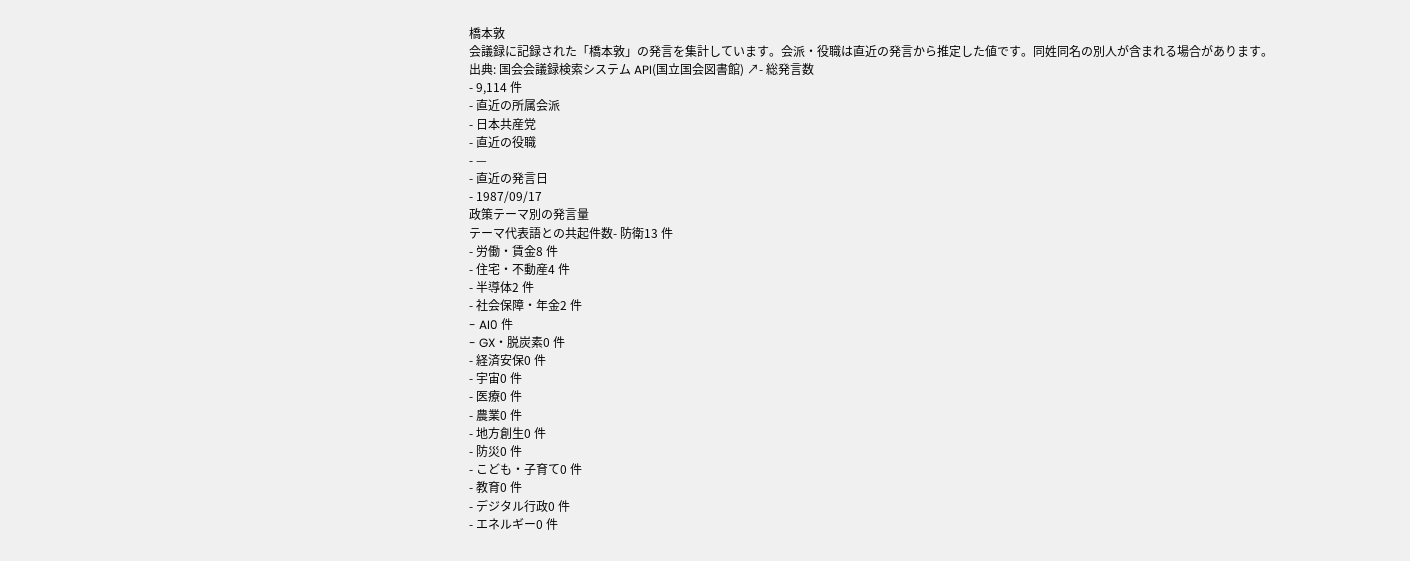橋本敦
会議録に記録された「橋本敦」の発言を集計しています。会派・役職は直近の発言から推定した値です。同姓同名の別人が含まれる場合があります。
出典: 国会会議録検索システム API(国立国会図書館) ↗- 総発言数
- 9,114 件
- 直近の所属会派
- 日本共産党
- 直近の役職
- —
- 直近の発言日
- 1987/09/17
政策テーマ別の発言量
テーマ代表語との共起件数- 防衛13 件
- 労働・賃金8 件
- 住宅・不動産4 件
- 半導体2 件
- 社会保障・年金2 件
- AI0 件
- GX・脱炭素0 件
- 経済安保0 件
- 宇宙0 件
- 医療0 件
- 農業0 件
- 地方創生0 件
- 防災0 件
- こども・子育て0 件
- 教育0 件
- デジタル行政0 件
- エネルギー0 件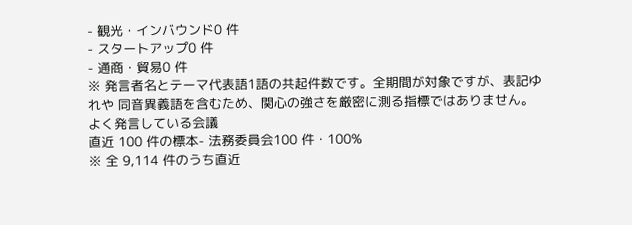- 観光・インバウンド0 件
- スタートアップ0 件
- 通商・貿易0 件
※ 発言者名とテーマ代表語1語の共起件数です。全期間が対象ですが、表記ゆれや 同音異義語を含むため、関心の強さを厳密に測る指標ではありません。
よく発言している会議
直近 100 件の標本- 法務委員会100 件・100%
※ 全 9,114 件のうち直近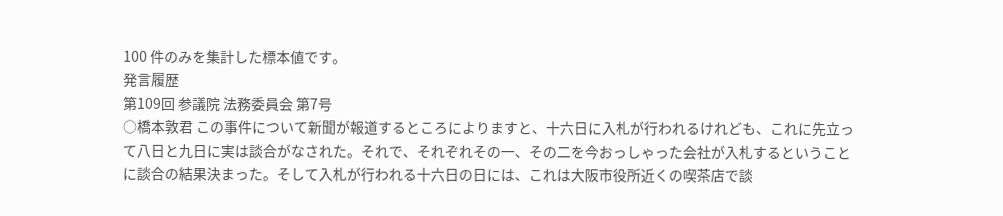100 件のみを集計した標本値です。
発言履歴
第109回 参議院 法務委員会 第7号
○橋本敦君 この事件について新聞が報道するところによりますと、十六日に入札が行われるけれども、これに先立って八日と九日に実は談合がなされた。それで、それぞれその一、その二を今おっしゃった会社が入札するということに談合の結果決まった。そして入札が行われる十六日の日には、これは大阪市役所近くの喫茶店で談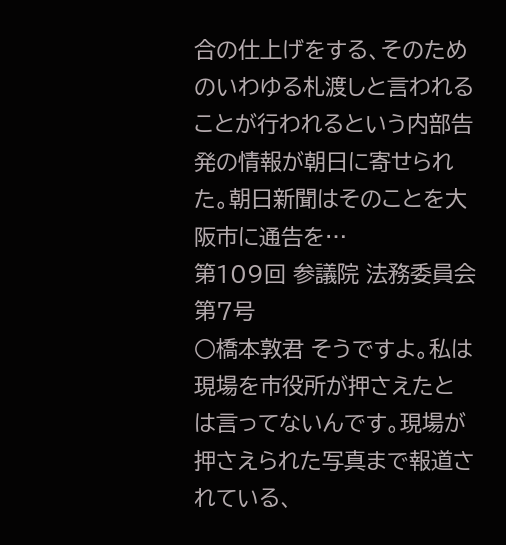合の仕上げをする、そのためのいわゆる札渡しと言われることが行われるという内部告発の情報が朝日に寄せられた。朝日新聞はそのことを大阪市に通告を…
第109回 参議院 法務委員会 第7号
○橋本敦君 そうですよ。私は現場を市役所が押さえたとは言ってないんです。現場が押さえられた写真まで報道されている、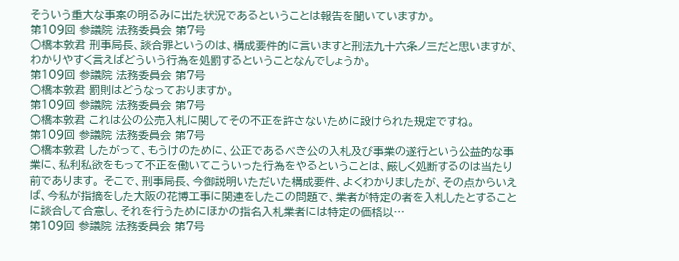そういう重大な事案の明るみに出た状況であるということは報告を聞いていますか。
第109回 参議院 法務委員会 第7号
○橋本敦君 刑事局長、談合罪というのは、構成要件的に言いますと刑法九十六条ノ三だと思いますが、わかりやすく言えばどういう行為を処罰するということなんでしょうか。
第109回 参議院 法務委員会 第7号
○橋本敦君 罰則はどうなっておりますか。
第109回 参議院 法務委員会 第7号
○橋本敦君 これは公の公売入札に関してその不正を許さないために設けられた規定ですね。
第109回 参議院 法務委員会 第7号
○橋本敦君 したがって、もうけのために、公正であるべき公の入札及び事業の遂行という公益的な事業に、私利私欲をもって不正を働いてこういった行為をやるということは、厳しく処断するのは当たり前であります。 そこで、刑事局長、今御説明いただいた構成要件、よくわかりましたが、その点からいえば、今私が指摘をした大阪の花博工事に関連をしたこの問題で、業者が特定の者を入札したとすることに談合して合意し、それを行うためにほかの指名入札業者には特定の価格以…
第109回 参議院 法務委員会 第7号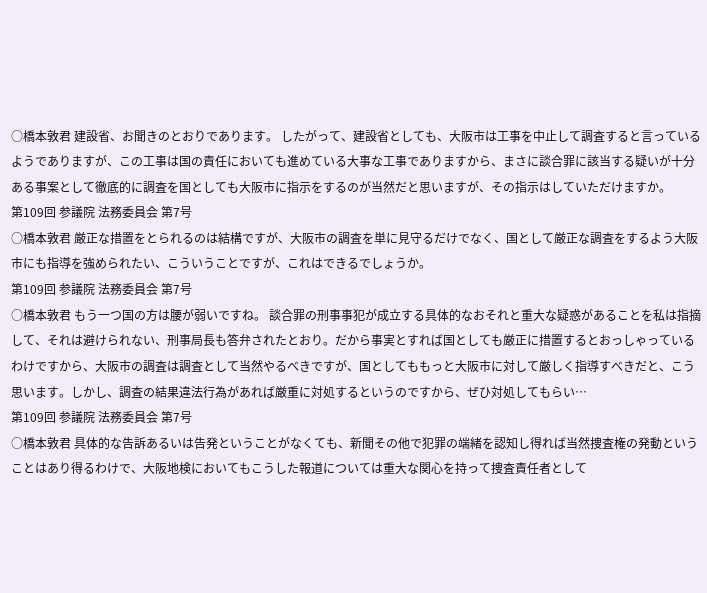○橋本敦君 建設省、お聞きのとおりであります。 したがって、建設省としても、大阪市は工事を中止して調査すると言っているようでありますが、この工事は国の責任においても進めている大事な工事でありますから、まさに談合罪に該当する疑いが十分ある事案として徹底的に調査を国としても大阪市に指示をするのが当然だと思いますが、その指示はしていただけますか。
第109回 参議院 法務委員会 第7号
○橋本敦君 厳正な措置をとられるのは結構ですが、大阪市の調査を単に見守るだけでなく、国として厳正な調査をするよう大阪市にも指導を強められたい、こういうことですが、これはできるでしょうか。
第109回 参議院 法務委員会 第7号
○橋本敦君 もう一つ国の方は腰が弱いですね。 談合罪の刑事事犯が成立する具体的なおそれと重大な疑惑があることを私は指摘して、それは避けられない、刑事局長も答弁されたとおり。だから事実とすれば国としても厳正に措置するとおっしゃっているわけですから、大阪市の調査は調査として当然やるべきですが、国としてももっと大阪市に対して厳しく指導すべきだと、こう思います。しかし、調査の結果違法行為があれば厳重に対処するというのですから、ぜひ対処してもらい…
第109回 参議院 法務委員会 第7号
○橋本敦君 具体的な告訴あるいは告発ということがなくても、新聞その他で犯罪の端緒を認知し得れば当然捜査権の発動ということはあり得るわけで、大阪地検においてもこうした報道については重大な関心を持って捜査責任者として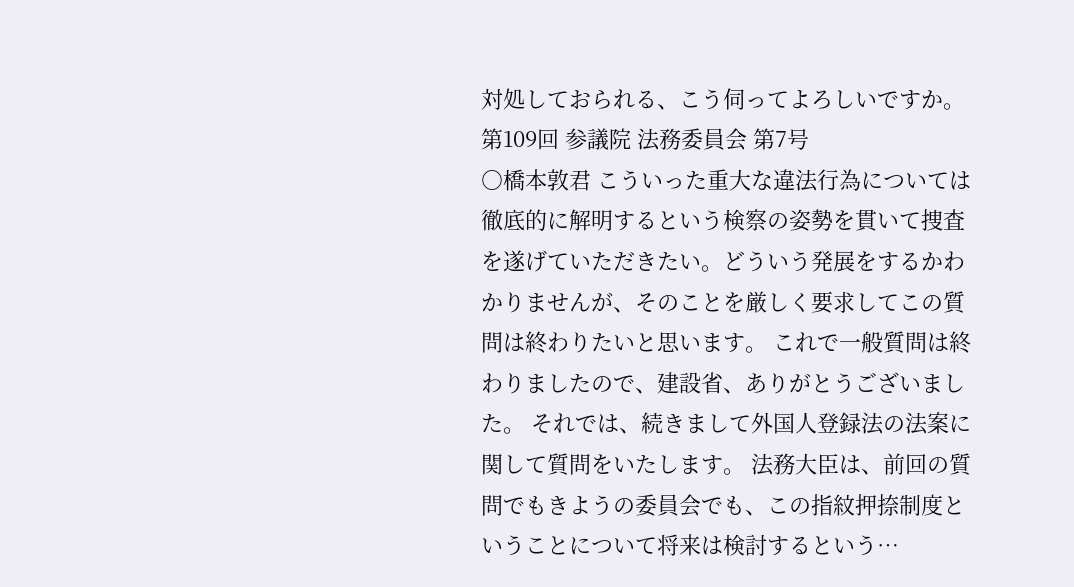対処しておられる、こう伺ってよろしいですか。
第109回 参議院 法務委員会 第7号
○橋本敦君 こういった重大な違法行為については徹底的に解明するという検察の姿勢を貫いて捜査を遂げていただきたい。どういう発展をするかわかりませんが、そのことを厳しく要求してこの質問は終わりたいと思います。 これで一般質問は終わりましたので、建設省、ありがとうございました。 それでは、続きまして外国人登録法の法案に関して質問をいたします。 法務大臣は、前回の質問でもきようの委員会でも、この指紋押捺制度ということについて将来は検討するという…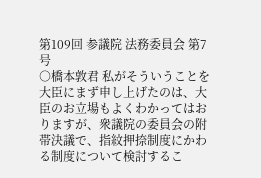第109回 参議院 法務委員会 第7号
○橋本敦君 私がそういうことを大臣にまず申し上げたのは、大臣のお立場もよくわかってはおりますが、衆議院の委員会の附帯決議で、指紋押捺制度にかわる制度について検討するこ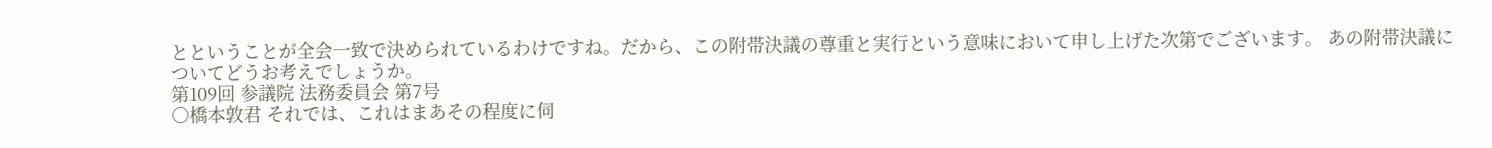とということが全会一致で決められているわけですね。だから、この附帯決議の尊重と実行という意味において申し上げた次第でございます。 あの附帯決議についてどうお考えでしょうか。
第109回 参議院 法務委員会 第7号
○橋本敦君 それでは、これはまあその程度に伺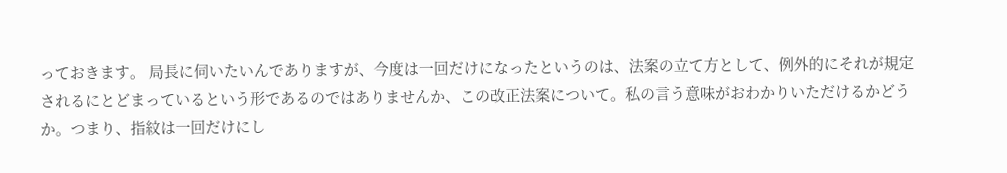っておきます。 局長に伺いたいんでありますが、今度は一回だけになったというのは、法案の立て方として、例外的にそれが規定されるにとどまっているという形であるのではありませんか、この改正法案について。私の言う意味がおわかりいただけるかどうか。つまり、指紋は一回だけにし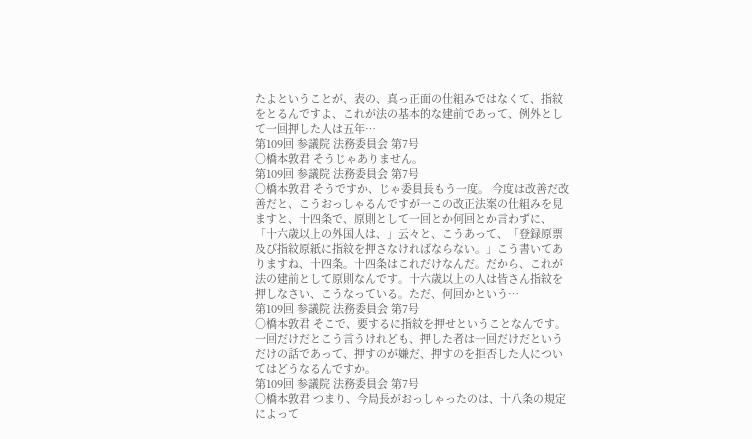たよということが、表の、真っ正面の仕組みではなくて、指紋をとるんですよ、これが法の基本的な建前であって、例外として一回押した人は五年…
第109回 参議院 法務委員会 第7号
○橋本敦君 そうじゃありません。
第109回 参議院 法務委員会 第7号
○橋本敦君 そうですか、じゃ委員長もう一度。 今度は改善だ改善だと、こうおっしゃるんですが一この改正法案の仕組みを見ますと、十四条で、原則として一回とか何回とか言わずに、「十六歳以上の外国人は、」云々と、こうあって、「登録原票及び指紋原紙に指紋を押さなければならない。」こう書いてありますね、十四条。十四条はこれだけなんだ。だから、これが法の建前として原則なんです。十六歳以上の人は皆さん指紋を押しなさい、こうなっている。ただ、何回かという…
第109回 参議院 法務委員会 第7号
○橋本敦君 そこで、要するに指紋を押せということなんです。一回だけだとこう言うけれども、押した者は一回だけだというだけの話であって、押すのが嫌だ、押すのを拒否した人についてはどうなるんですか。
第109回 参議院 法務委員会 第7号
○橋本敦君 つまり、今局長がおっしゃったのは、十八条の規定によって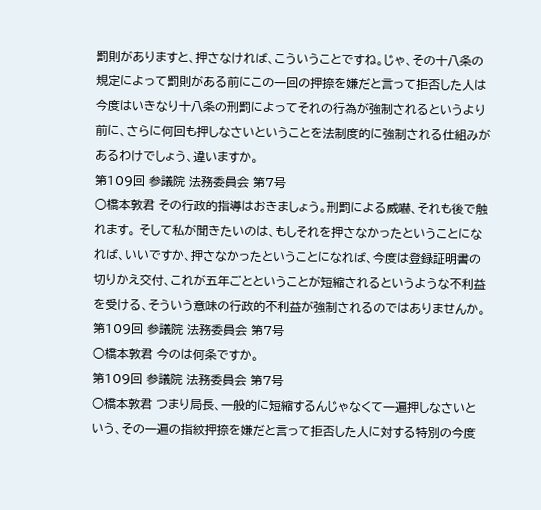罰則がありますと、押さなければ、こういうことですね。じゃ、その十八条の規定によって罰則がある前にこの一回の押捺を嫌だと言って拒否した人は今度はいきなり十八条の刑罰によってそれの行為が強制されるというより前に、さらに何回も押しなさいということを法制度的に強制される仕組みがあるわけでしょう、違いますか。
第109回 参議院 法務委員会 第7号
○橋本敦君 その行政的指導はおきましょう。刑罰による威嚇、それも後で触れます。 そして私が聞きたいのは、もしそれを押さなかったということになれば、いいですか、押さなかったということになれば、今度は登録証明書の切りかえ交付、これが五年ごとということが短縮されるというような不利益を受ける、そういう意味の行政的不利益が強制されるのではありませんか。
第109回 参議院 法務委員会 第7号
○橋本敦君 今のは何条ですか。
第109回 参議院 法務委員会 第7号
○橋本敦君 つまり局長、一般的に短縮するんじゃなくて一遍押しなさいという、その一遍の指紋押捺を嫌だと言って拒否した人に対する特別の今度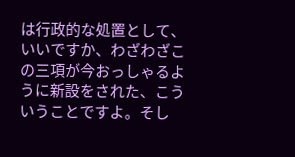は行政的な処置として、いいですか、わざわざこの三項が今おっしゃるように新設をされた、こういうことですよ。そし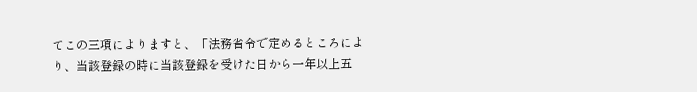てこの三項によりますと、「法務省令で定めるところにより、当該登録の時に当該登録を受けた日から一年以上五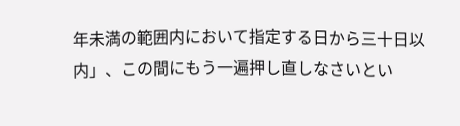年未満の範囲内において指定する日から三十日以内」、この間にもう一遍押し直しなさいとい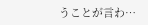うことが言わ…